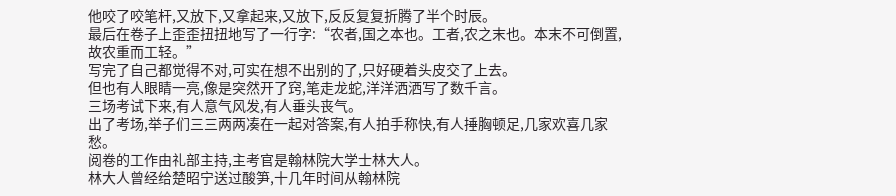他咬了咬笔杆,又放下,又拿起来,又放下,反反复复折腾了半个时辰。
最后在卷子上歪歪扭扭地写了一行字:“农者,国之本也。工者,农之末也。本末不可倒置,故农重而工轻。”
写完了自己都觉得不对,可实在想不出别的了,只好硬着头皮交了上去。
但也有人眼睛一亮,像是突然开了窍,笔走龙蛇,洋洋洒洒写了数千言。
三场考试下来,有人意气风发,有人垂头丧气。
出了考场,举子们三三两两凑在一起对答案,有人拍手称快,有人捶胸顿足,几家欢喜几家愁。
阅卷的工作由礼部主持,主考官是翰林院大学士林大人。
林大人曾经给楚昭宁送过酸笋,十几年时间从翰林院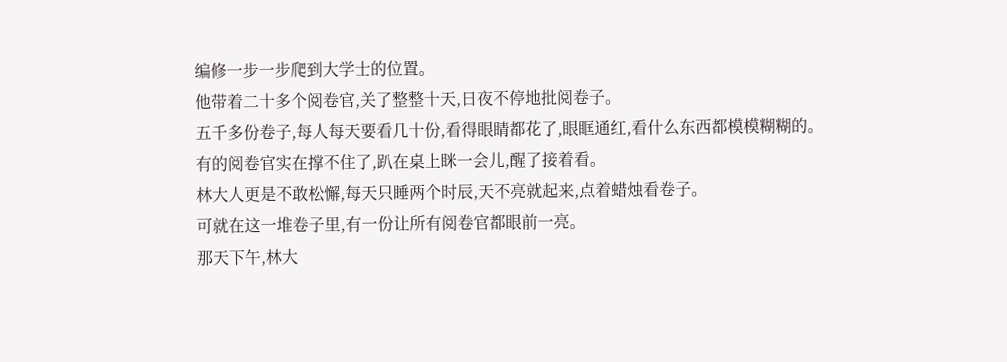编修一步一步爬到大学士的位置。
他带着二十多个阅卷官,关了整整十天,日夜不停地批阅卷子。
五千多份卷子,每人每天要看几十份,看得眼睛都花了,眼眶通红,看什么东西都模模糊糊的。
有的阅卷官实在撑不住了,趴在桌上眯一会儿,醒了接着看。
林大人更是不敢松懈,每天只睡两个时辰,天不亮就起来,点着蜡烛看卷子。
可就在这一堆卷子里,有一份让所有阅卷官都眼前一亮。
那天下午,林大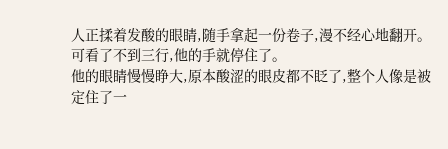人正揉着发酸的眼睛,随手拿起一份卷子,漫不经心地翻开。
可看了不到三行,他的手就停住了。
他的眼睛慢慢睁大,原本酸涩的眼皮都不眨了,整个人像是被定住了一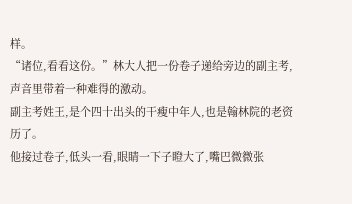样。
“诸位,看看这份。”林大人把一份卷子递给旁边的副主考,声音里带着一种难得的激动。
副主考姓王,是个四十出头的干瘦中年人,也是翰林院的老资历了。
他接过卷子,低头一看,眼睛一下子瞪大了,嘴巴微微张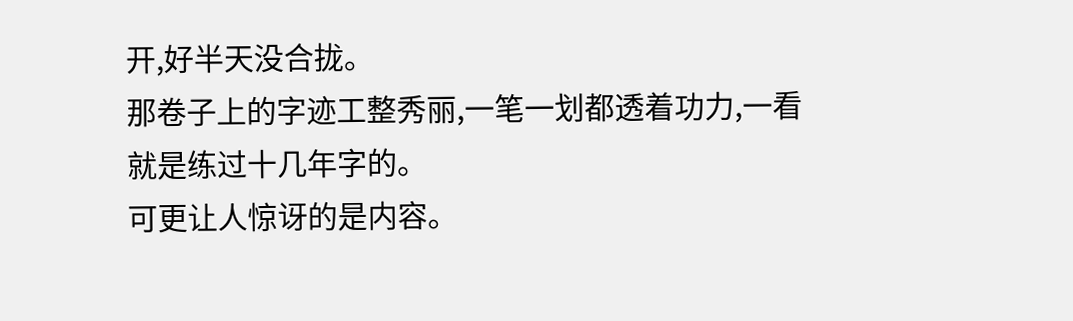开,好半天没合拢。
那卷子上的字迹工整秀丽,一笔一划都透着功力,一看就是练过十几年字的。
可更让人惊讶的是内容。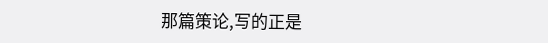那篇策论,写的正是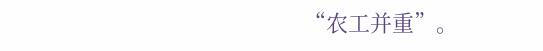“农工并重”。